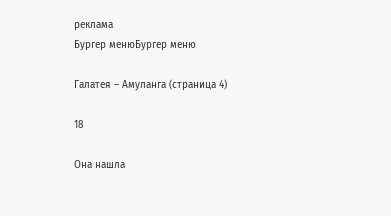реклама
Бургер менюБургер меню

Галатея – Амуланга (страница 4)

18

Она нашла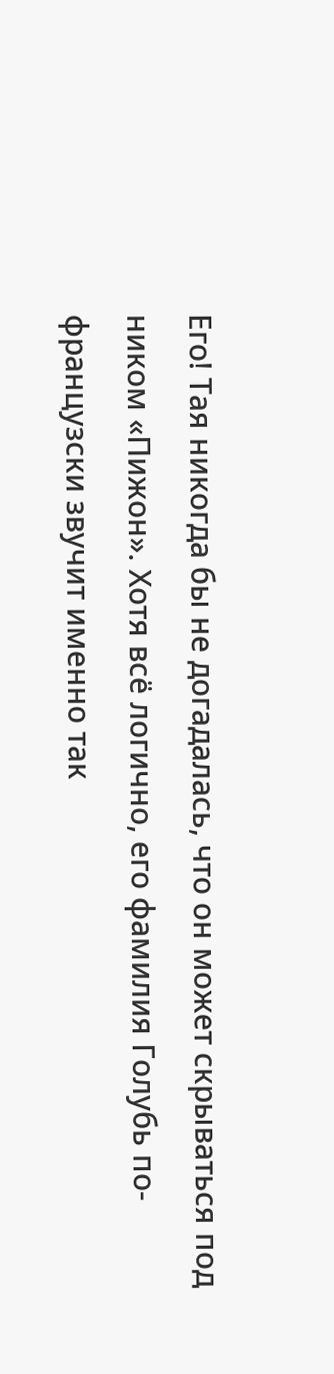Его! Тая никогда бы не догадалась, что он может скрываться под ником «Пижон». Хотя всё логично, его фамилия Голубь по-французски звучит именно так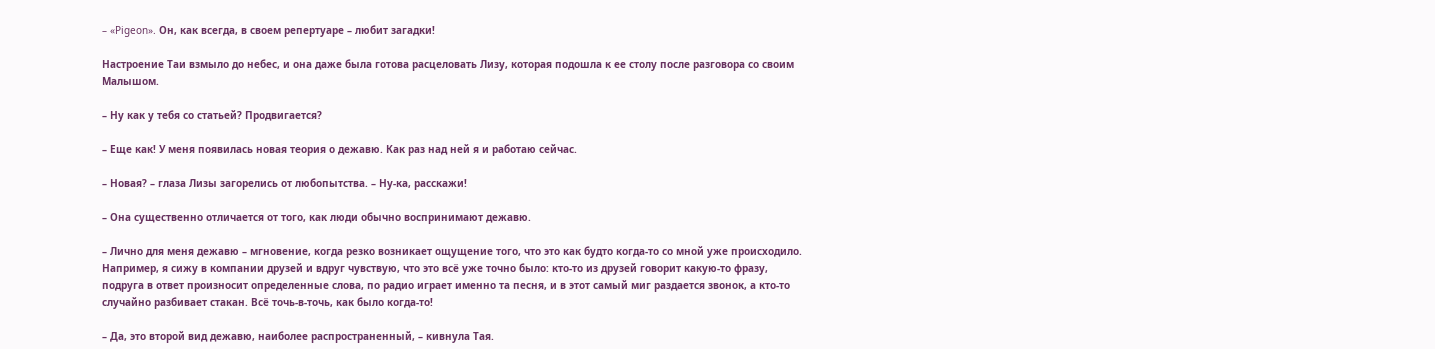– «Pigeon». Он, как всегда, в своем репертуаре – любит загадки!

Настроение Таи взмыло до небес, и она даже была готова расцеловать Лизу, которая подошла к ее столу после разговора со своим Малышом.

– Ну как у тебя со статьей? Продвигается?

– Еще как! У меня появилась новая теория о дежавю. Как раз над ней я и работаю сейчас.

– Новая? – глаза Лизы загорелись от любопытства. – Ну-ка, расскажи!

– Она существенно отличается от того, как люди обычно воспринимают дежавю.

– Лично для меня дежавю – мгновение, когда резко возникает ощущение того, что это как будто когда-то со мной уже происходило. Например, я сижу в компании друзей и вдруг чувствую, что это всё уже точно было: кто-то из друзей говорит какую-то фразу, подруга в ответ произносит определенные слова, по радио играет именно та песня, и в этот самый миг раздается звонок, а кто-то случайно разбивает стакан. Всё точь-в-точь, как было когда-то!

– Да, это второй вид дежавю, наиболее распространенный, – кивнула Тая.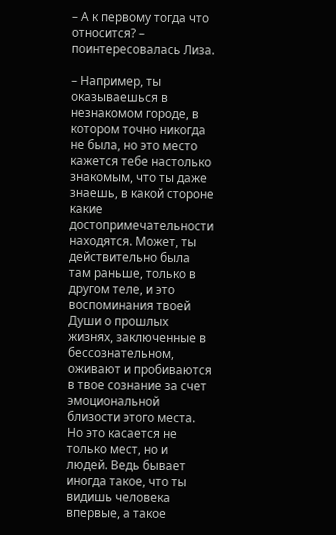– А к первому тогда что относится? – поинтересовалась Лиза.

– Например, ты оказываешься в незнакомом городе, в котором точно никогда не была, но это место кажется тебе настолько знакомым, что ты даже знаешь, в какой стороне какие достопримечательности находятся. Может, ты действительно была там раньше, только в другом теле, и это воспоминания твоей Души о прошлых жизнях, заключенные в бессознательном, оживают и пробиваются в твое сознание за счет эмоциональной близости этого места. Но это касается не только мест, но и людей. Ведь бывает иногда такое, что ты видишь человека впервые, а такое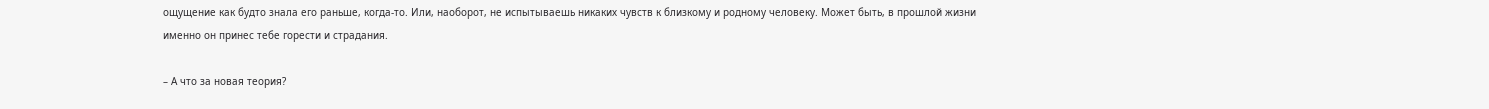ощущение как будто знала его раньше, когда-то. Или, наоборот, не испытываешь никаких чувств к близкому и родному человеку. Может быть, в прошлой жизни именно он принес тебе горести и страдания.

– А что за новая теория?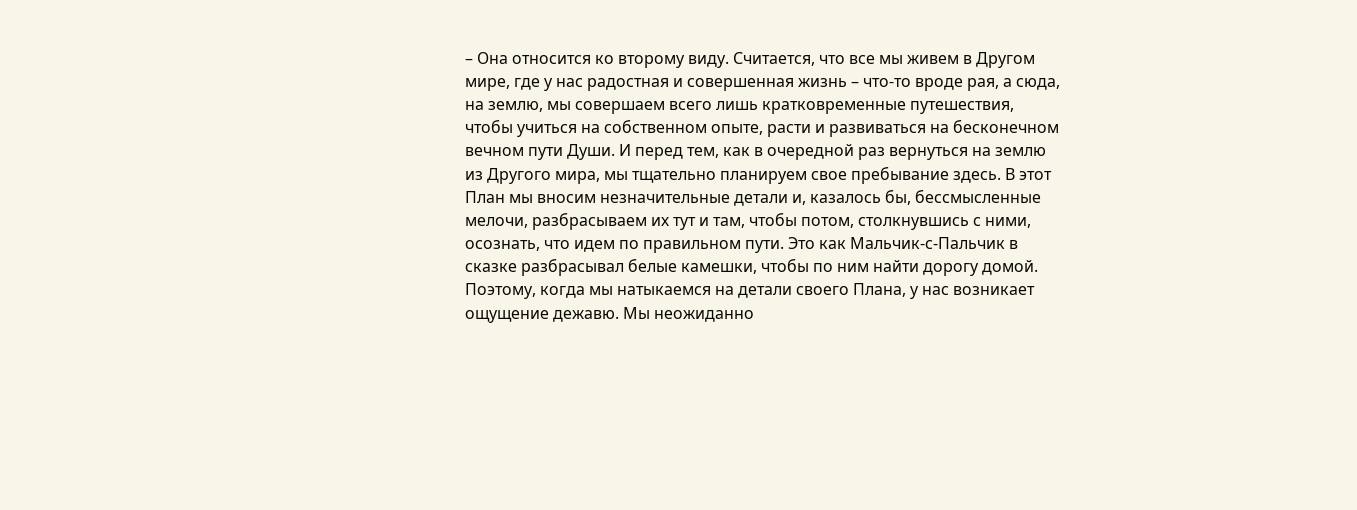– Она относится ко второму виду. Считается, что все мы живем в Другом мире, где у нас радостная и совершенная жизнь – что-то вроде рая, а сюда, на землю, мы совершаем всего лишь кратковременные путешествия, чтобы учиться на собственном опыте, расти и развиваться на бесконечном вечном пути Души. И перед тем, как в очередной раз вернуться на землю из Другого мира, мы тщательно планируем свое пребывание здесь. В этот План мы вносим незначительные детали и, казалось бы, бессмысленные мелочи, разбрасываем их тут и там, чтобы потом, столкнувшись с ними, осознать, что идем по правильном пути. Это как Мальчик-с-Пальчик в сказке разбрасывал белые камешки, чтобы по ним найти дорогу домой. Поэтому, когда мы натыкаемся на детали своего Плана, у нас возникает ощущение дежавю. Мы неожиданно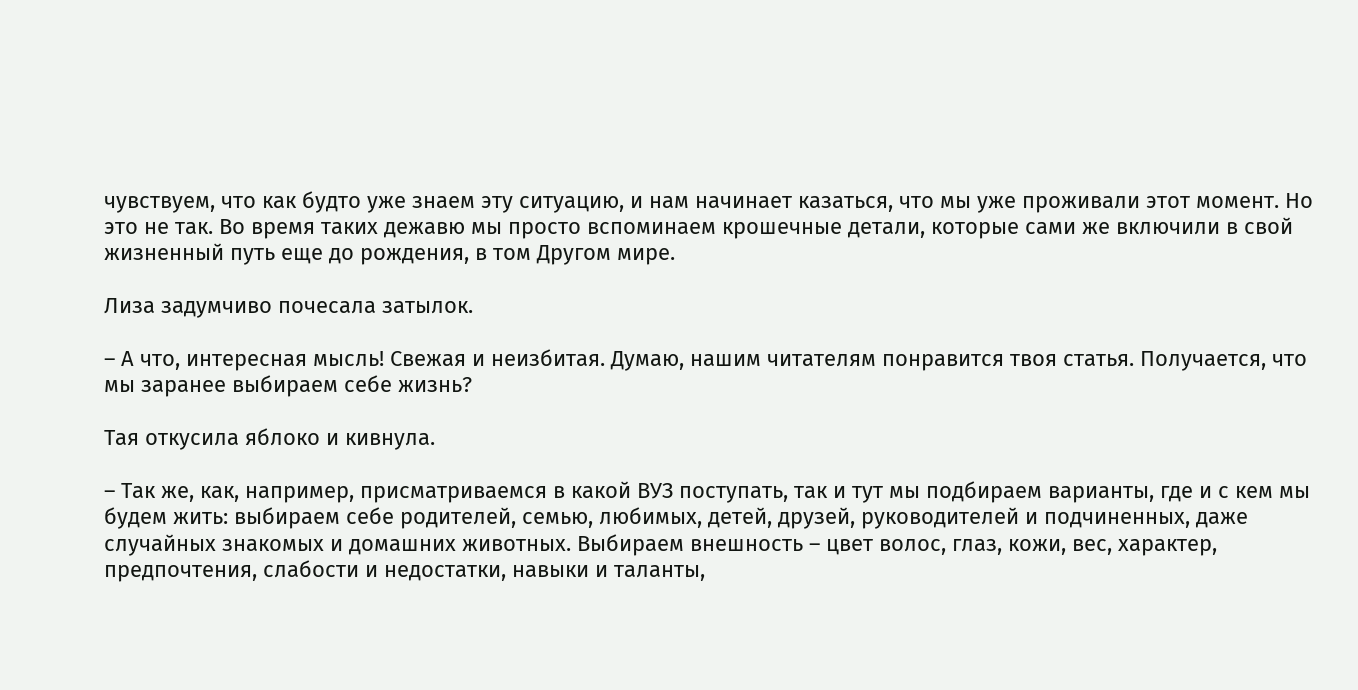чувствуем, что как будто уже знаем эту ситуацию, и нам начинает казаться, что мы уже проживали этот момент. Но это не так. Во время таких дежавю мы просто вспоминаем крошечные детали, которые сами же включили в свой жизненный путь еще до рождения, в том Другом мире.

Лиза задумчиво почесала затылок.

– А что, интересная мысль! Свежая и неизбитая. Думаю, нашим читателям понравится твоя статья. Получается, что мы заранее выбираем себе жизнь?

Тая откусила яблоко и кивнула.

– Так же, как, например, присматриваемся в какой ВУЗ поступать, так и тут мы подбираем варианты, где и с кем мы будем жить: выбираем себе родителей, семью, любимых, детей, друзей, руководителей и подчиненных, даже случайных знакомых и домашних животных. Выбираем внешность – цвет волос, глаз, кожи, вес, характер, предпочтения, слабости и недостатки, навыки и таланты,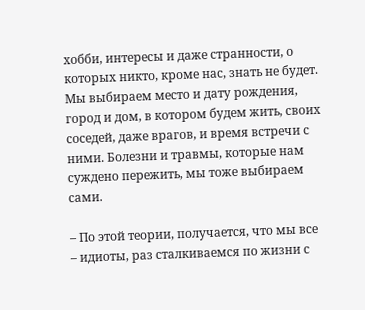хобби, интересы и даже странности, о которых никто, кроме нас, знать не будет. Мы выбираем место и дату рождения, город и дом, в котором будем жить, своих соседей, даже врагов, и время встречи с ними. Болезни и травмы, которые нам суждено пережить, мы тоже выбираем сами.

– По этой теории, получается, что мы все – идиоты, раз сталкиваемся по жизни с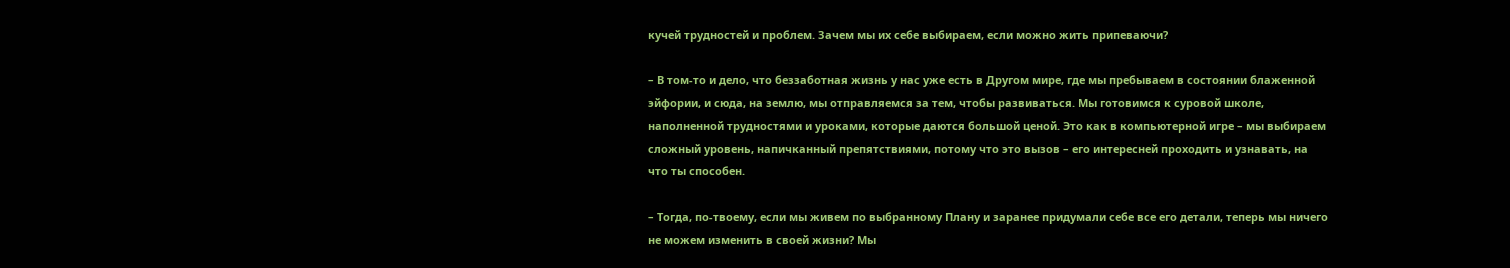кучей трудностей и проблем. Зачем мы их себе выбираем, если можно жить припеваючи?

– В том-то и дело, что беззаботная жизнь у нас уже есть в Другом мире, где мы пребываем в состоянии блаженной эйфории, и сюда, на землю, мы отправляемся за тем, чтобы развиваться. Мы готовимся к суровой школе, наполненной трудностями и уроками, которые даются большой ценой. Это как в компьютерной игре – мы выбираем сложный уровень, напичканный препятствиями, потому что это вызов – его интересней проходить и узнавать, на что ты способен.

– Тогда, по-твоему, если мы живем по выбранному Плану и заранее придумали себе все его детали, теперь мы ничего не можем изменить в своей жизни? Мы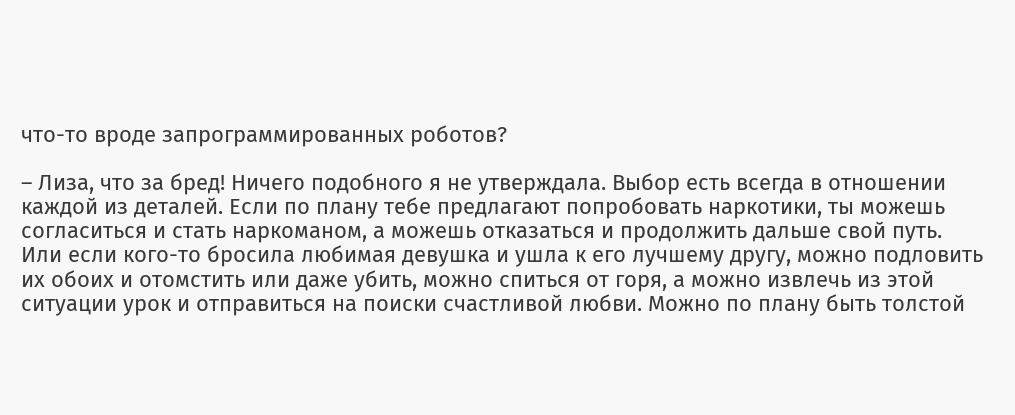что-то вроде запрограммированных роботов?

– Лиза, что за бред! Ничего подобного я не утверждала. Выбор есть всегда в отношении каждой из деталей. Если по плану тебе предлагают попробовать наркотики, ты можешь согласиться и стать наркоманом, а можешь отказаться и продолжить дальше свой путь. Или если кого-то бросила любимая девушка и ушла к его лучшему другу, можно подловить их обоих и отомстить или даже убить, можно спиться от горя, а можно извлечь из этой ситуации урок и отправиться на поиски счастливой любви. Можно по плану быть толстой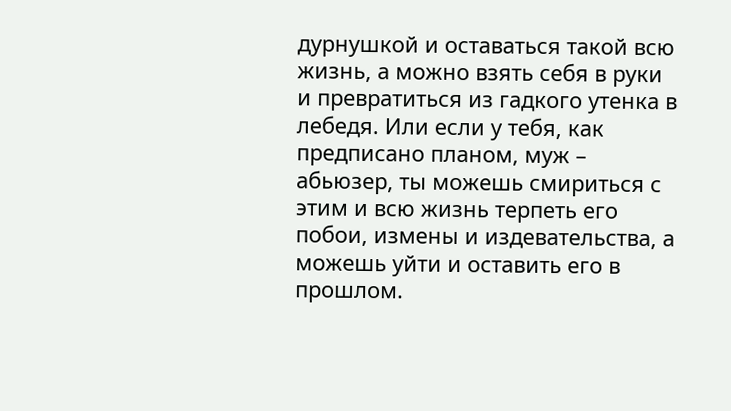дурнушкой и оставаться такой всю жизнь, а можно взять себя в руки и превратиться из гадкого утенка в лебедя. Или если у тебя, как предписано планом, муж – абьюзер, ты можешь смириться с этим и всю жизнь терпеть его побои, измены и издевательства, а можешь уйти и оставить его в прошлом.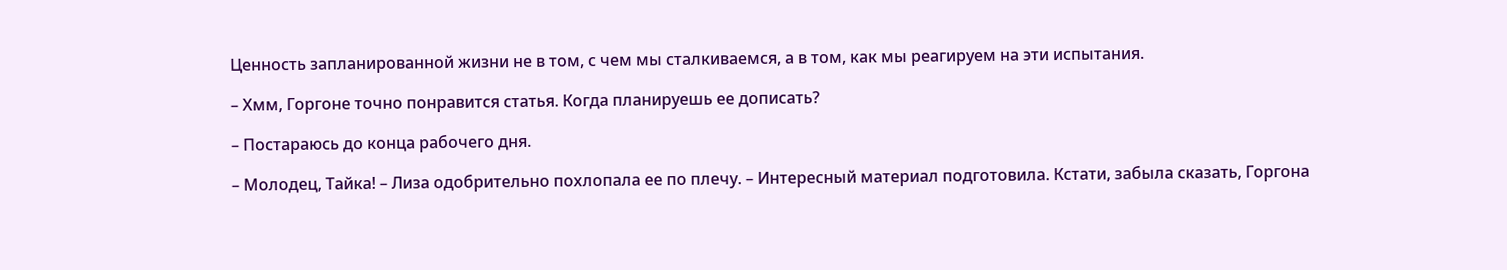Ценность запланированной жизни не в том, с чем мы сталкиваемся, а в том, как мы реагируем на эти испытания.

– Хмм, Горгоне точно понравится статья. Когда планируешь ее дописать?

– Постараюсь до конца рабочего дня.

– Молодец, Тайка! – Лиза одобрительно похлопала ее по плечу. – Интересный материал подготовила. Кстати, забыла сказать, Горгона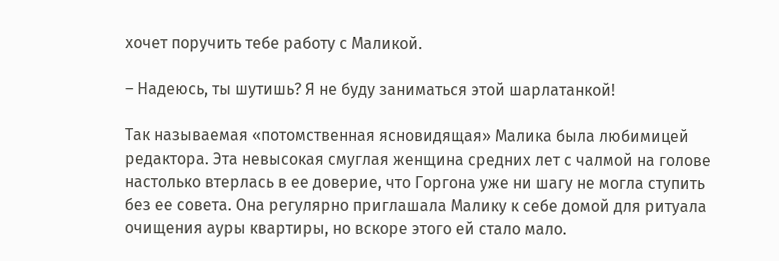хочет поручить тебе работу с Маликой.

– Надеюсь, ты шутишь? Я не буду заниматься этой шарлатанкой!

Так называемая «потомственная ясновидящая» Малика была любимицей редактора. Эта невысокая смуглая женщина средних лет с чалмой на голове настолько втерлась в ее доверие, что Горгона уже ни шагу не могла ступить без ее совета. Она регулярно приглашала Малику к себе домой для ритуала очищения ауры квартиры, но вскоре этого ей стало мало.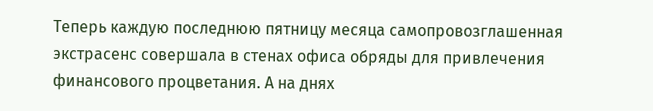Теперь каждую последнюю пятницу месяца самопровозглашенная экстрасенс совершала в стенах офиса обряды для привлечения финансового процветания. А на днях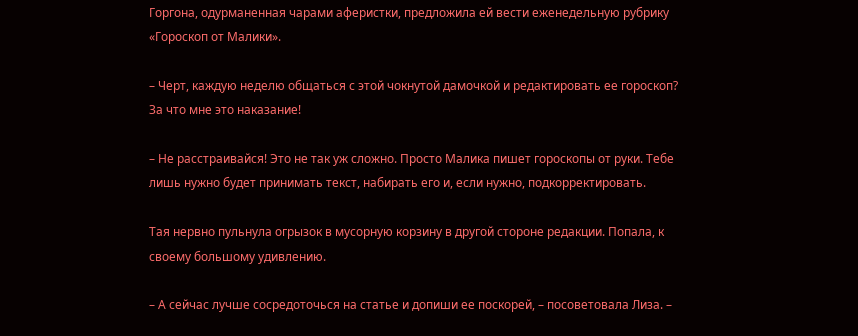Горгона, одурманенная чарами аферистки, предложила ей вести еженедельную рубрику «Гороскоп от Малики».

– Черт, каждую неделю общаться с этой чокнутой дамочкой и редактировать ее гороскоп? За что мне это наказание!

– Не расстраивайся! Это не так уж сложно. Просто Малика пишет гороскопы от руки. Тебе лишь нужно будет принимать текст, набирать его и, если нужно, подкорректировать.

Тая нервно пульнула огрызок в мусорную корзину в другой стороне редакции. Попала, к своему большому удивлению.

– А сейчас лучше сосредоточься на статье и допиши ее поскорей, – посоветовала Лиза. –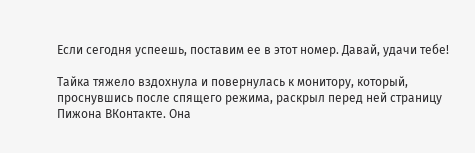Если сегодня успеешь, поставим ее в этот номер. Давай, удачи тебе!

Тайка тяжело вздохнула и повернулась к монитору, который, проснувшись после спящего режима, раскрыл перед ней страницу Пижона ВКонтакте. Она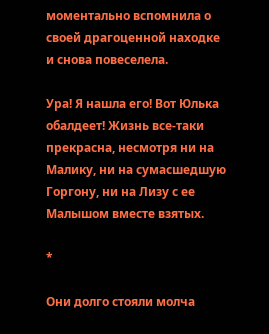моментально вспомнила о своей драгоценной находке и снова повеселела.

Ура! Я нашла его! Вот Юлька обалдеет! Жизнь все-таки прекрасна, несмотря ни на Малику, ни на сумасшедшую Горгону, ни на Лизу с ее Малышом вместе взятых.

*

Они долго стояли молча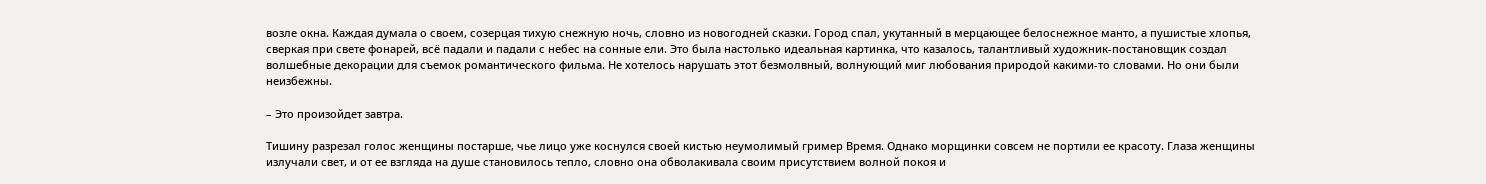возле окна. Каждая думала о своем, созерцая тихую снежную ночь, словно из новогодней сказки. Город спал, укутанный в мерцающее белоснежное манто, а пушистые хлопья, сверкая при свете фонарей, всё падали и падали с небес на сонные ели. Это была настолько идеальная картинка, что казалось, талантливый художник-постановщик создал волшебные декорации для съемок романтического фильма. Не хотелось нарушать этот безмолвный, волнующий миг любования природой какими-то словами. Но они были неизбежны.

– Это произойдет завтра.

Тишину разрезал голос женщины постарше, чье лицо уже коснулся своей кистью неумолимый гример Время. Однако морщинки совсем не портили ее красоту. Глаза женщины излучали свет, и от ее взгляда на душе становилось тепло, словно она обволакивала своим присутствием волной покоя и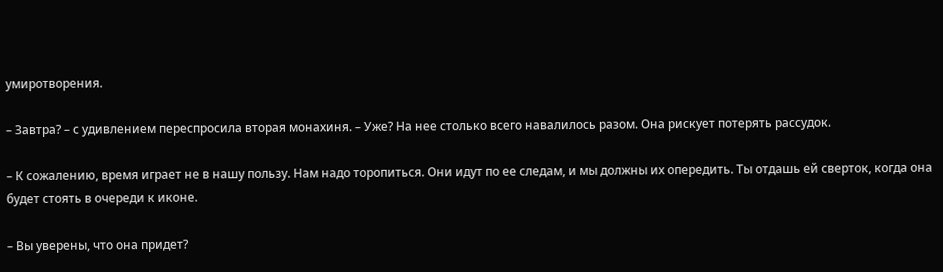умиротворения.

– Завтра? – с удивлением переспросила вторая монахиня. – Уже? На нее столько всего навалилось разом. Она рискует потерять рассудок.

– К сожалению, время играет не в нашу пользу. Нам надо торопиться. Они идут по ее следам, и мы должны их опередить. Ты отдашь ей сверток, когда она будет стоять в очереди к иконе.

– Вы уверены, что она придет?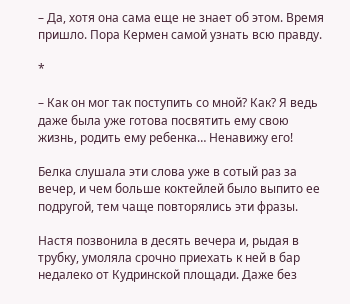– Да, хотя она сама еще не знает об этом. Время пришло. Пора Кермен самой узнать всю правду.

*

– Как он мог так поступить со мной? Как? Я ведь даже была уже готова посвятить ему свою жизнь, родить ему ребенка… Ненавижу его!

Белка слушала эти слова уже в сотый раз за вечер, и чем больше коктейлей было выпито ее подругой, тем чаще повторялись эти фразы.

Настя позвонила в десять вечера и, рыдая в трубку, умоляла срочно приехать к ней в бар недалеко от Кудринской площади. Даже без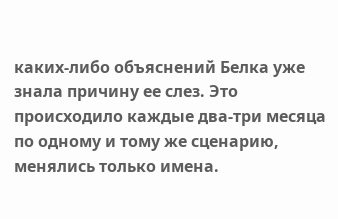каких-либо объяснений Белка уже знала причину ее слез. Это происходило каждые два-три месяца по одному и тому же сценарию, менялись только имена.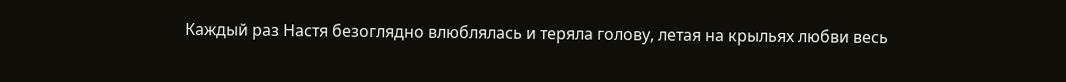Каждый раз Настя безоглядно влюблялась и теряла голову, летая на крыльях любви весь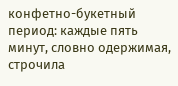конфетно-букетный период: каждые пять минут, словно одержимая, строчила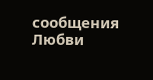сообщения Любви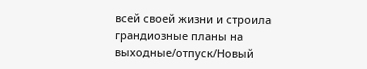всей своей жизни и строила грандиозные планы на выходные/отпуск/Новый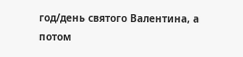год/день святого Валентина, а потом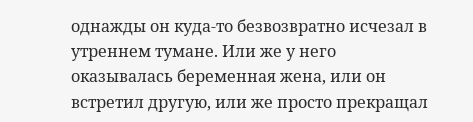однажды он куда-то безвозвратно исчезал в утреннем тумане. Или же у него оказывалась беременная жена, или он встретил другую, или же просто прекращал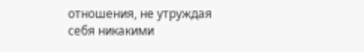отношения, не утруждая себя никакими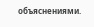объяснениями.